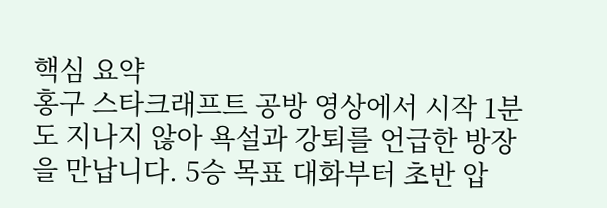핵심 요약
홍구 스타크래프트 공방 영상에서 시작 1분도 지나지 않아 욕설과 강퇴를 언급한 방장을 만납니다. 5승 목표 대화부터 초반 압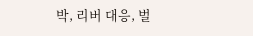박, 리버 대응, 벌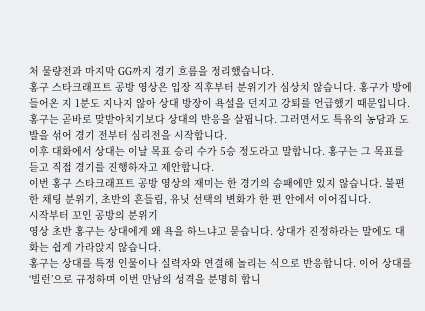처 물량전과 마지막 GG까지 경기 흐름을 정리했습니다.
홍구 스타크래프트 공방 영상은 입장 직후부터 분위기가 심상치 않습니다. 홍구가 방에 들어온 지 1분도 지나지 않아 상대 방장이 욕설을 던지고 강퇴를 언급했기 때문입니다.
홍구는 곧바로 맞받아치기보다 상대의 반응을 살핍니다. 그러면서도 특유의 농담과 도발을 섞어 경기 전부터 심리전을 시작합니다.
이후 대화에서 상대는 이날 목표 승리 수가 5승 정도라고 말합니다. 홍구는 그 목표를 듣고 직접 경기를 진행하자고 제안합니다.
이번 홍구 스타크래프트 공방 영상의 재미는 한 경기의 승패에만 있지 않습니다. 불편한 채팅 분위기, 초반의 흔들림, 유닛 선택의 변화가 한 편 안에서 이어집니다.
시작부터 꼬인 공방의 분위기
영상 초반 홍구는 상대에게 왜 욕을 하느냐고 묻습니다. 상대가 진정하라는 말에도 대화는 쉽게 가라앉지 않습니다.
홍구는 상대를 특정 인물이나 실력자와 연결해 놀리는 식으로 반응합니다. 이어 상대를 ‘빌런’으로 규정하며 이번 만남의 성격을 분명히 합니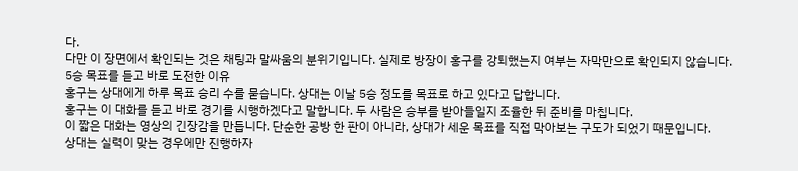다.
다만 이 장면에서 확인되는 것은 채팅과 말싸움의 분위기입니다. 실제로 방장이 홍구를 강퇴했는지 여부는 자막만으로 확인되지 않습니다.
5승 목표를 듣고 바로 도전한 이유
홍구는 상대에게 하루 목표 승리 수를 묻습니다. 상대는 이날 5승 정도를 목표로 하고 있다고 답합니다.
홍구는 이 대화를 듣고 바로 경기를 시행하겠다고 말합니다. 두 사람은 승부를 받아들일지 조율한 뒤 준비를 마칩니다.
이 짧은 대화는 영상의 긴장감을 만듭니다. 단순한 공방 한 판이 아니라, 상대가 세운 목표를 직접 막아보는 구도가 되었기 때문입니다.
상대는 실력이 맞는 경우에만 진행하자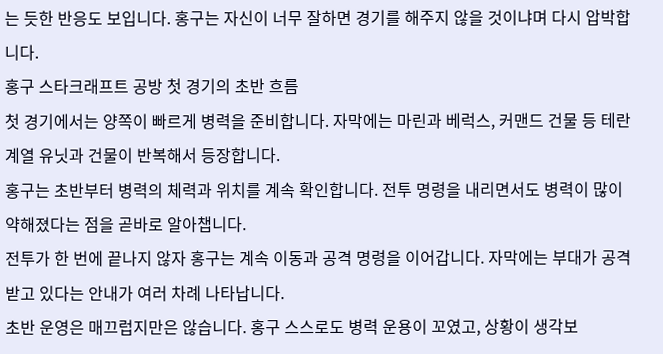는 듯한 반응도 보입니다. 홍구는 자신이 너무 잘하면 경기를 해주지 않을 것이냐며 다시 압박합니다.
홍구 스타크래프트 공방 첫 경기의 초반 흐름
첫 경기에서는 양쪽이 빠르게 병력을 준비합니다. 자막에는 마린과 베럭스, 커맨드 건물 등 테란 계열 유닛과 건물이 반복해서 등장합니다.
홍구는 초반부터 병력의 체력과 위치를 계속 확인합니다. 전투 명령을 내리면서도 병력이 많이 약해졌다는 점을 곧바로 알아챕니다.
전투가 한 번에 끝나지 않자 홍구는 계속 이동과 공격 명령을 이어갑니다. 자막에는 부대가 공격받고 있다는 안내가 여러 차례 나타납니다.
초반 운영은 매끄럽지만은 않습니다. 홍구 스스로도 병력 운용이 꼬였고, 상황이 생각보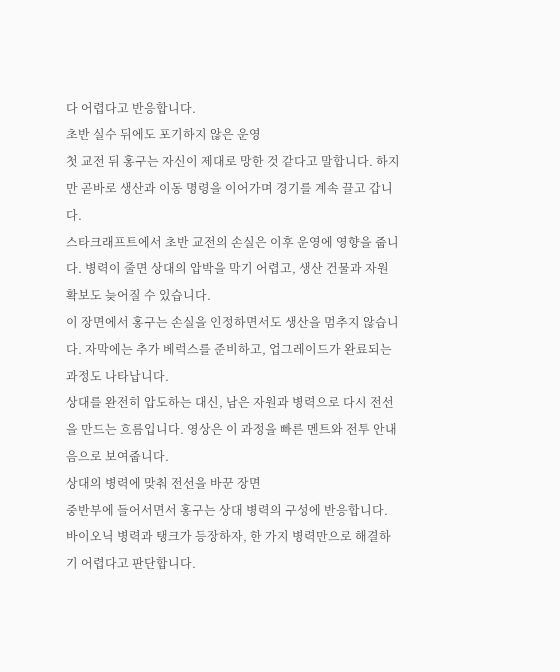다 어렵다고 반응합니다.
초반 실수 뒤에도 포기하지 않은 운영
첫 교전 뒤 홍구는 자신이 제대로 망한 것 같다고 말합니다. 하지만 곧바로 생산과 이동 명령을 이어가며 경기를 계속 끌고 갑니다.
스타크래프트에서 초반 교전의 손실은 이후 운영에 영향을 줍니다. 병력이 줄면 상대의 압박을 막기 어렵고, 생산 건물과 자원 확보도 늦어질 수 있습니다.
이 장면에서 홍구는 손실을 인정하면서도 생산을 멈추지 않습니다. 자막에는 추가 베럭스를 준비하고, 업그레이드가 완료되는 과정도 나타납니다.
상대를 완전히 압도하는 대신, 남은 자원과 병력으로 다시 전선을 만드는 흐름입니다. 영상은 이 과정을 빠른 멘트와 전투 안내음으로 보여줍니다.
상대의 병력에 맞춰 전선을 바꾼 장면
중반부에 들어서면서 홍구는 상대 병력의 구성에 반응합니다. 바이오닉 병력과 탱크가 등장하자, 한 가지 병력만으로 해결하기 어렵다고 판단합니다.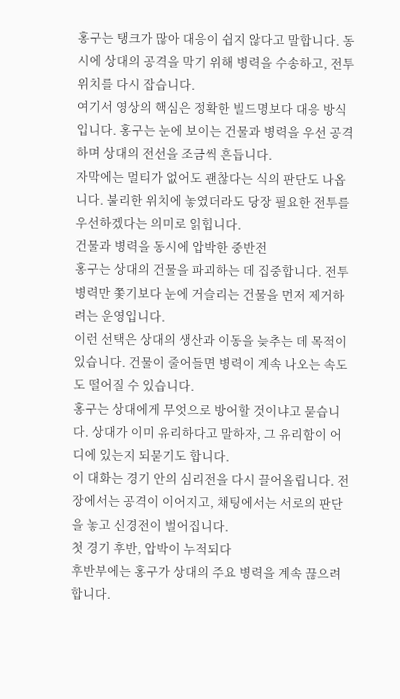홍구는 탱크가 많아 대응이 쉽지 않다고 말합니다. 동시에 상대의 공격을 막기 위해 병력을 수송하고, 전투 위치를 다시 잡습니다.
여기서 영상의 핵심은 정확한 빌드명보다 대응 방식입니다. 홍구는 눈에 보이는 건물과 병력을 우선 공격하며 상대의 전선을 조금씩 흔듭니다.
자막에는 멀티가 없어도 괜찮다는 식의 판단도 나옵니다. 불리한 위치에 놓였더라도 당장 필요한 전투를 우선하겠다는 의미로 읽힙니다.
건물과 병력을 동시에 압박한 중반전
홍구는 상대의 건물을 파괴하는 데 집중합니다. 전투 병력만 쫓기보다 눈에 거슬리는 건물을 먼저 제거하려는 운영입니다.
이런 선택은 상대의 생산과 이동을 늦추는 데 목적이 있습니다. 건물이 줄어들면 병력이 계속 나오는 속도도 떨어질 수 있습니다.
홍구는 상대에게 무엇으로 방어할 것이냐고 묻습니다. 상대가 이미 유리하다고 말하자, 그 유리함이 어디에 있는지 되묻기도 합니다.
이 대화는 경기 안의 심리전을 다시 끌어올립니다. 전장에서는 공격이 이어지고, 채팅에서는 서로의 판단을 놓고 신경전이 벌어집니다.
첫 경기 후반, 압박이 누적되다
후반부에는 홍구가 상대의 주요 병력을 계속 끊으려 합니다.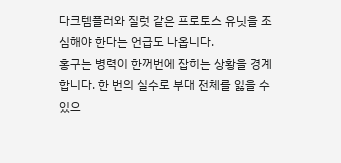다크템플러와 질럿 같은 프로토스 유닛을 조심해야 한다는 언급도 나옵니다.
홍구는 병력이 한꺼번에 잡히는 상황을 경계합니다. 한 번의 실수로 부대 전체를 잃을 수 있으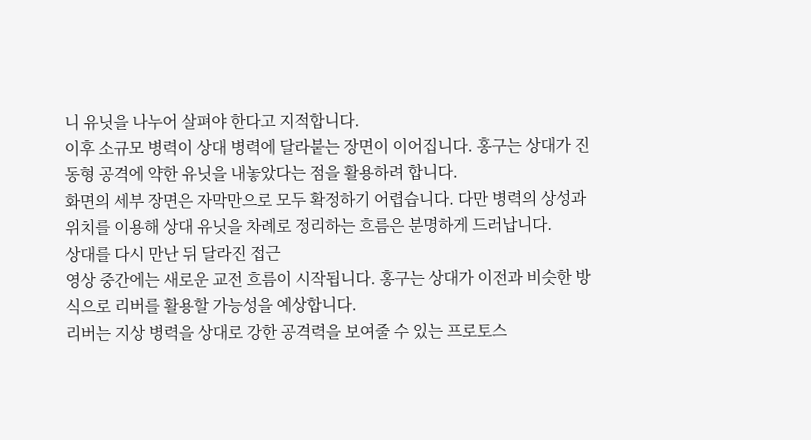니 유닛을 나누어 살펴야 한다고 지적합니다.
이후 소규모 병력이 상대 병력에 달라붙는 장면이 이어집니다. 홍구는 상대가 진동형 공격에 약한 유닛을 내놓았다는 점을 활용하려 합니다.
화면의 세부 장면은 자막만으로 모두 확정하기 어렵습니다. 다만 병력의 상성과 위치를 이용해 상대 유닛을 차례로 정리하는 흐름은 분명하게 드러납니다.
상대를 다시 만난 뒤 달라진 접근
영상 중간에는 새로운 교전 흐름이 시작됩니다. 홍구는 상대가 이전과 비슷한 방식으로 리버를 활용할 가능성을 예상합니다.
리버는 지상 병력을 상대로 강한 공격력을 보여줄 수 있는 프로토스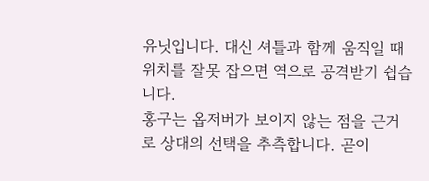유닛입니다. 대신 셔틀과 함께 움직일 때 위치를 잘못 잡으면 역으로 공격받기 쉽습니다.
홍구는 옵저버가 보이지 않는 점을 근거로 상대의 선택을 추측합니다. 곧이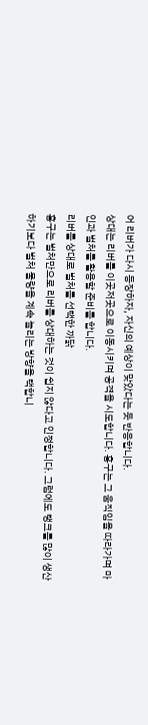어 리버가 다시 등장하자, 자신의 예상이 맞았다는 듯 반응합니다.
상대는 리버를 이곳저곳으로 이동시키며 공격을 시도합니다. 홍구는 그 움직임을 따라가며 마인과 벌처를 활용할 준비를 합니다.
리버를 상대로 벌처를 선택한 까닭
홍구는 벌처만으로 리버를 상대하는 것이 쉽지 않다고 인정합니다. 그럼에도 탱크를 많이 생산하기보다 벌처 물량을 계속 늘리는 방향을 택합니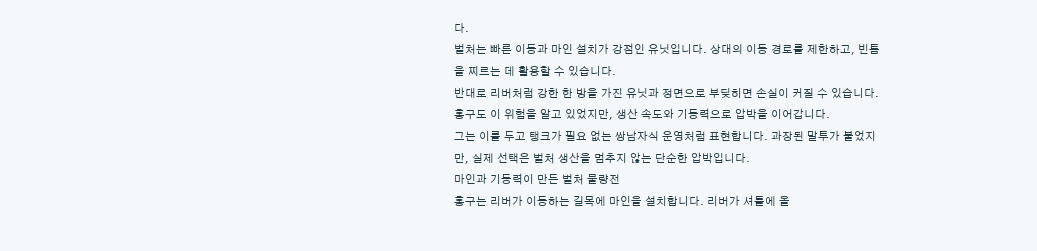다.
벌처는 빠른 이동과 마인 설치가 강점인 유닛입니다. 상대의 이동 경로를 제한하고, 빈틈을 찌르는 데 활용할 수 있습니다.
반대로 리버처럼 강한 한 방을 가진 유닛과 정면으로 부딪히면 손실이 커질 수 있습니다. 홍구도 이 위험을 알고 있었지만, 생산 속도와 기동력으로 압박을 이어갑니다.
그는 이를 두고 탱크가 필요 없는 쌍남자식 운영처럼 표현합니다. 과장된 말투가 붙었지만, 실제 선택은 벌처 생산을 멈추지 않는 단순한 압박입니다.
마인과 기동력이 만든 벌처 물량전
홍구는 리버가 이동하는 길목에 마인을 설치합니다. 리버가 셔틀에 올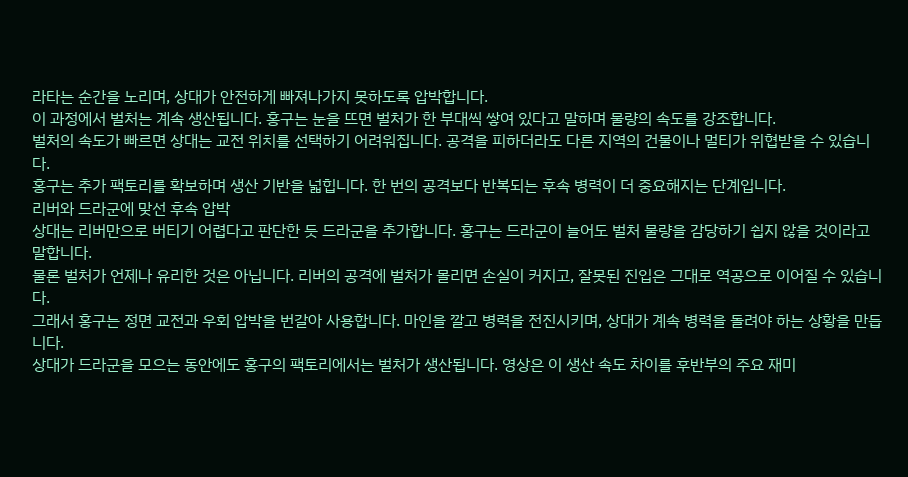라타는 순간을 노리며, 상대가 안전하게 빠져나가지 못하도록 압박합니다.
이 과정에서 벌처는 계속 생산됩니다. 홍구는 눈을 뜨면 벌처가 한 부대씩 쌓여 있다고 말하며 물량의 속도를 강조합니다.
벌처의 속도가 빠르면 상대는 교전 위치를 선택하기 어려워집니다. 공격을 피하더라도 다른 지역의 건물이나 멀티가 위협받을 수 있습니다.
홍구는 추가 팩토리를 확보하며 생산 기반을 넓힙니다. 한 번의 공격보다 반복되는 후속 병력이 더 중요해지는 단계입니다.
리버와 드라군에 맞선 후속 압박
상대는 리버만으로 버티기 어렵다고 판단한 듯 드라군을 추가합니다. 홍구는 드라군이 늘어도 벌처 물량을 감당하기 쉽지 않을 것이라고 말합니다.
물론 벌처가 언제나 유리한 것은 아닙니다. 리버의 공격에 벌처가 몰리면 손실이 커지고, 잘못된 진입은 그대로 역공으로 이어질 수 있습니다.
그래서 홍구는 정면 교전과 우회 압박을 번갈아 사용합니다. 마인을 깔고 병력을 전진시키며, 상대가 계속 병력을 돌려야 하는 상황을 만듭니다.
상대가 드라군을 모으는 동안에도 홍구의 팩토리에서는 벌처가 생산됩니다. 영상은 이 생산 속도 차이를 후반부의 주요 재미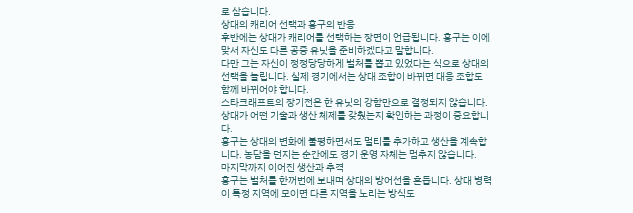로 삼습니다.
상대의 캐리어 선택과 홍구의 반응
후반에는 상대가 캐리어를 선택하는 장면이 언급됩니다. 홍구는 이에 맞서 자신도 다른 공중 유닛을 준비하겠다고 말합니다.
다만 그는 자신이 정정당당하게 벌처를 뽑고 있었다는 식으로 상대의 선택을 놀립니다. 실제 경기에서는 상대 조합이 바뀌면 대응 조합도 함께 바뀌어야 합니다.
스타크래프트의 장기전은 한 유닛의 강함만으로 결정되지 않습니다. 상대가 어떤 기술과 생산 체제를 갖췄는지 확인하는 과정이 중요합니다.
홍구는 상대의 변화에 불평하면서도 멀티를 추가하고 생산을 계속합니다. 농담을 던지는 순간에도 경기 운영 자체는 멈추지 않습니다.
마지막까지 이어진 생산과 추격
홍구는 벌처를 한꺼번에 보내며 상대의 방어선을 흔듭니다. 상대 병력이 특정 지역에 모이면 다른 지역을 노리는 방식도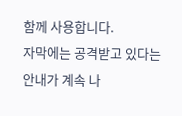함께 사용합니다.
자막에는 공격받고 있다는 안내가 계속 나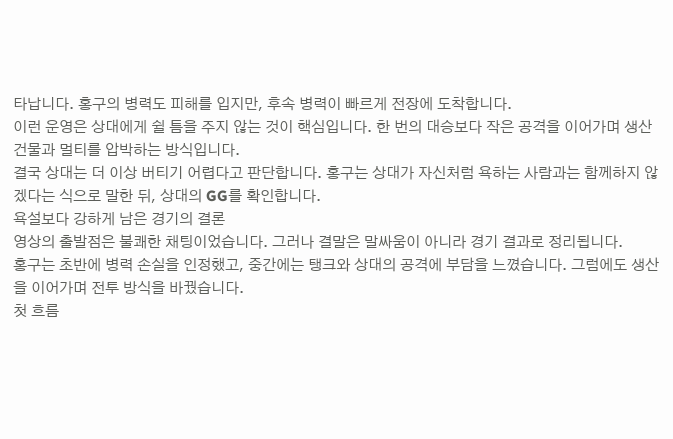타납니다. 홍구의 병력도 피해를 입지만, 후속 병력이 빠르게 전장에 도착합니다.
이런 운영은 상대에게 쉴 틈을 주지 않는 것이 핵심입니다. 한 번의 대승보다 작은 공격을 이어가며 생산 건물과 멀티를 압박하는 방식입니다.
결국 상대는 더 이상 버티기 어렵다고 판단합니다. 홍구는 상대가 자신처럼 욕하는 사람과는 함께하지 않겠다는 식으로 말한 뒤, 상대의 GG를 확인합니다.
욕설보다 강하게 남은 경기의 결론
영상의 출발점은 불쾌한 채팅이었습니다. 그러나 결말은 말싸움이 아니라 경기 결과로 정리됩니다.
홍구는 초반에 병력 손실을 인정했고, 중간에는 탱크와 상대의 공격에 부담을 느꼈습니다. 그럼에도 생산을 이어가며 전투 방식을 바꿨습니다.
첫 흐름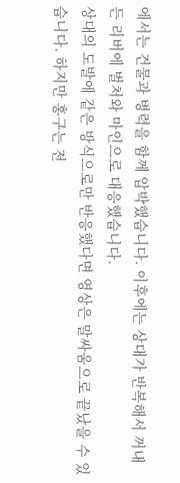에서는 건물과 병력을 함께 압박했습니다. 이후에는 상대가 반복해서 꺼내 든 리버에 벌처와 마인으로 대응했습니다.
상대의 도발에 같은 방식으로만 반응했다면 영상은 말싸움으로 끝났을 수 있습니다. 하지만 홍구는 전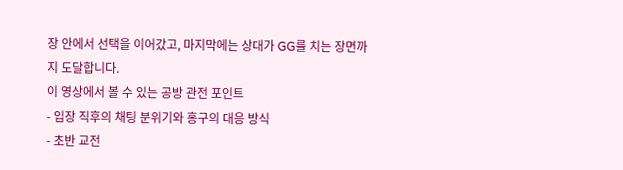장 안에서 선택을 이어갔고, 마지막에는 상대가 GG를 치는 장면까지 도달합니다.
이 영상에서 볼 수 있는 공방 관전 포인트
- 입장 직후의 채팅 분위기와 홍구의 대응 방식
- 초반 교전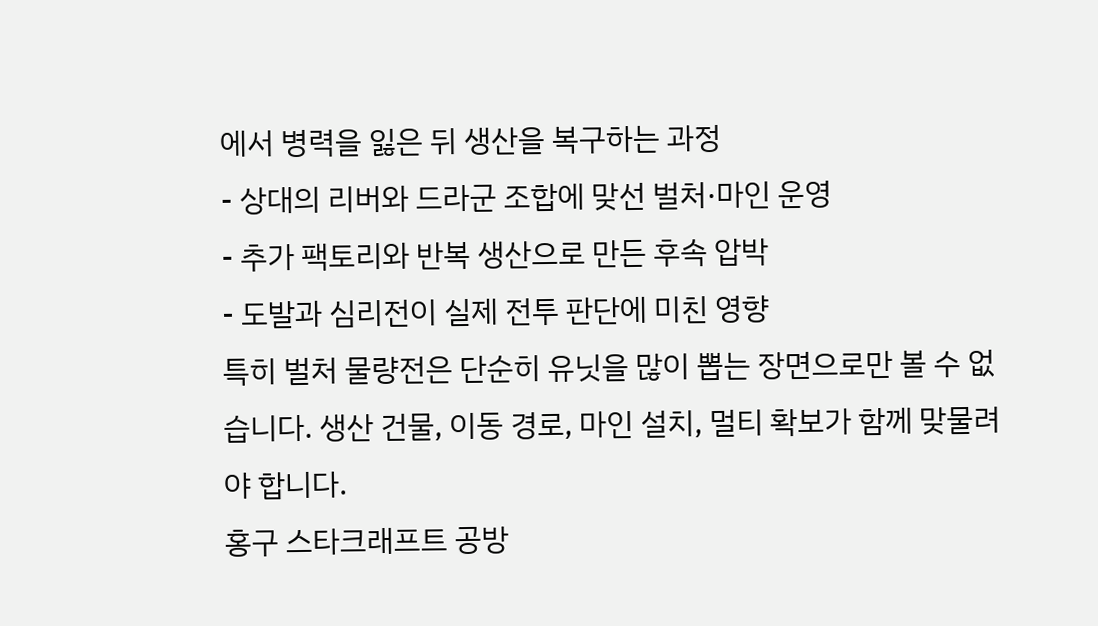에서 병력을 잃은 뒤 생산을 복구하는 과정
- 상대의 리버와 드라군 조합에 맞선 벌처·마인 운영
- 추가 팩토리와 반복 생산으로 만든 후속 압박
- 도발과 심리전이 실제 전투 판단에 미친 영향
특히 벌처 물량전은 단순히 유닛을 많이 뽑는 장면으로만 볼 수 없습니다. 생산 건물, 이동 경로, 마인 설치, 멀티 확보가 함께 맞물려야 합니다.
홍구 스타크래프트 공방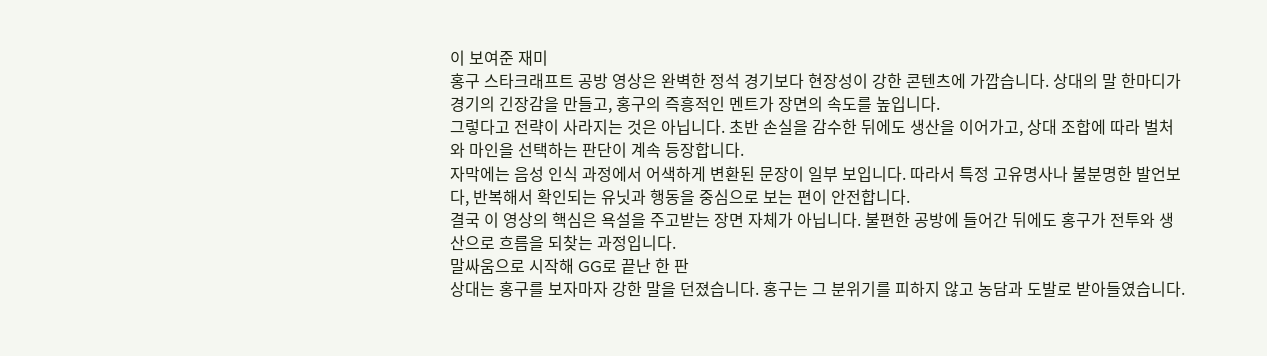이 보여준 재미
홍구 스타크래프트 공방 영상은 완벽한 정석 경기보다 현장성이 강한 콘텐츠에 가깝습니다. 상대의 말 한마디가 경기의 긴장감을 만들고, 홍구의 즉흥적인 멘트가 장면의 속도를 높입니다.
그렇다고 전략이 사라지는 것은 아닙니다. 초반 손실을 감수한 뒤에도 생산을 이어가고, 상대 조합에 따라 벌처와 마인을 선택하는 판단이 계속 등장합니다.
자막에는 음성 인식 과정에서 어색하게 변환된 문장이 일부 보입니다. 따라서 특정 고유명사나 불분명한 발언보다, 반복해서 확인되는 유닛과 행동을 중심으로 보는 편이 안전합니다.
결국 이 영상의 핵심은 욕설을 주고받는 장면 자체가 아닙니다. 불편한 공방에 들어간 뒤에도 홍구가 전투와 생산으로 흐름을 되찾는 과정입니다.
말싸움으로 시작해 GG로 끝난 한 판
상대는 홍구를 보자마자 강한 말을 던졌습니다. 홍구는 그 분위기를 피하지 않고 농담과 도발로 받아들였습니다.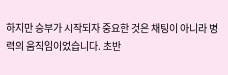하지만 승부가 시작되자 중요한 것은 채팅이 아니라 병력의 움직임이었습니다. 초반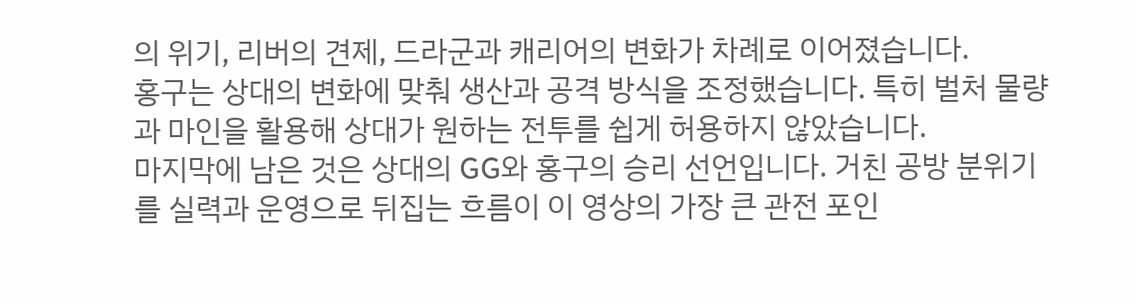의 위기, 리버의 견제, 드라군과 캐리어의 변화가 차례로 이어졌습니다.
홍구는 상대의 변화에 맞춰 생산과 공격 방식을 조정했습니다. 특히 벌처 물량과 마인을 활용해 상대가 원하는 전투를 쉽게 허용하지 않았습니다.
마지막에 남은 것은 상대의 GG와 홍구의 승리 선언입니다. 거친 공방 분위기를 실력과 운영으로 뒤집는 흐름이 이 영상의 가장 큰 관전 포인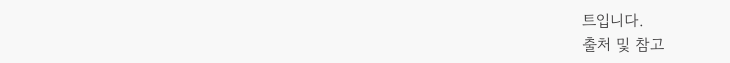트입니다.
출처 및 참고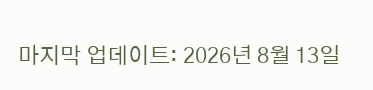마지막 업데이트: 2026년 8월 13일